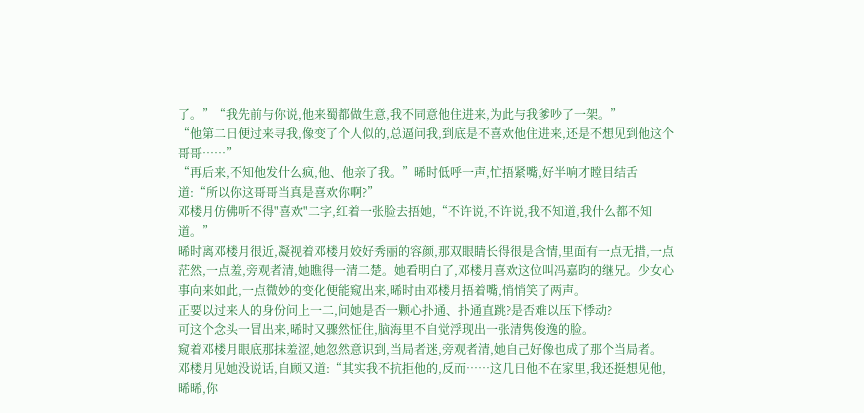了。”“我先前与你说,他来蜀都做生意,我不同意他住进来,为此与我爹吵了一架。”
“他第二日便过来寻我,像变了个人似的,总逼问我,到底是不喜欢他住进来,还是不想见到他这个哥哥……”
“再后来,不知他发什么疯,他、他亲了我。”晞时低呼一声,忙捂紧嘴,好半响才瞠目结舌道:“所以你这哥哥当真是喜欢你啊?”
邓楼月仿佛听不得"喜欢"二字,红着一张脸去捂她,“不许说,不许说,我不知道,我什么都不知道。”
晞时离邓楼月很近,凝视着邓楼月姣好秀丽的容颜,那双眼睛长得很是含情,里面有一点无措,一点茫然,一点羞,旁观者清,她瞧得一清二楚。她看明白了,邓楼月喜欢这位叫冯嘉昀的继兄。少女心事向来如此,一点微妙的变化便能窥出来,晞时由邓楼月捂着嘴,悄悄笑了两声。
正要以过来人的身份问上一二,问她是否一颗心扑通、扑通直跳?是否难以压下悸动?
可这个念头一冒出来,晞时又骤然怔住,脑海里不自觉浮现出一张清隽俊逸的脸。
窥着邓楼月眼底那抹羞涩,她忽然意识到,当局者迷,旁观者清,她自己好像也成了那个当局者。
邓楼月见她没说话,自顾又道:“其实我不抗拒他的,反而……这几日他不在家里,我还挺想见他,晞晞,你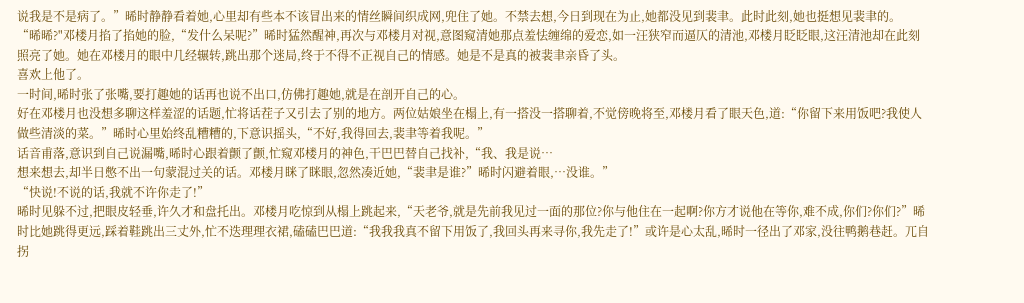说我是不是病了。”晞时静静看着她,心里却有些本不该冒出来的情丝瞬间织成网,兜住了她。不禁去想,今日到现在为止,她都没见到裴聿。此时此刻,她也挺想见裴聿的。
“晞晞?"邓楼月掐了掐她的脸,“发什么呆呢?”晞时猛然醒神,再次与邓楼月对视,意图窥清她那点羞怯缠绵的爱恋,如一汪狭窄而逼仄的清池,邓楼月眨眨眼,这汪清池却在此刻照亮了她。她在邓楼月的眼中几经辗转,跳出那个迷局,终于不得不正视自己的情感。她是不是真的被裴聿亲昏了头。
喜欢上他了。
一时间,晞时张了张嘴,要打趣她的话再也说不出口,仿佛打趣她,就是在剖开自己的心。
好在邓楼月也没想多聊这样羞涩的话题,忙将话茬子又引去了别的地方。两位姑娘坐在榻上,有一搭没一搭聊着,不觉傍晚将至,邓楼月看了眼天色,道:“你留下来用饭吧?我使人做些清淡的菜。”晞时心里始终乱糟糟的,下意识摇头,“不好,我得回去,裴聿等着我呢。”
话音甫落,意识到自己说漏嘴,晞时心跟着颤了颤,忙窥邓楼月的神色,干巴巴替自己找补,“我、我是说…
想来想去,却半日憋不出一句蒙混过关的话。邓楼月眯了眯眼,忽然凑近她,“裴聿是谁?”晞时闪避着眼,…没谁。”
“快说!不说的话,我就不许你走了!”
晞时见躲不过,把眼皮轻垂,许久才和盘托出。邓楼月吃惊到从榻上跳起来,“天老爷,就是先前我见过一面的那位?你与他住在一起啊?你方才说他在等你,难不成,你们?你们?”晞时比她跳得更远,踩着鞋跳出三丈外,忙不迭理理衣裙,磕磕巴巴道:“我我我真不留下用饭了,我回头再来寻你,我先走了!”或许是心太乱,晞时一径出了邓家,没往鸭鹅巷赶。兀自拐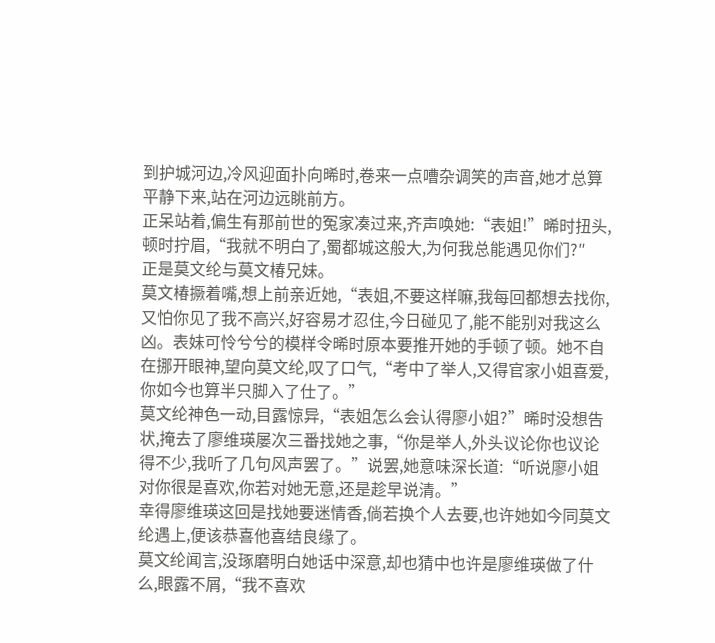到护城河边,冷风迎面扑向晞时,卷来一点嘈杂调笑的声音,她才总算平静下来,站在河边远眺前方。
正呆站着,偏生有那前世的冤家凑过来,齐声唤她:“表姐!”晞时扭头,顿时拧眉,“我就不明白了,蜀都城这般大,为何我总能遇见你们?″
正是莫文纶与莫文椿兄妹。
莫文椿撅着嘴,想上前亲近她,“表姐,不要这样嘛,我每回都想去找你,又怕你见了我不高兴,好容易才忍住,今日碰见了,能不能别对我这么凶。表妹可怜兮兮的模样令晞时原本要推开她的手顿了顿。她不自在挪开眼神,望向莫文纶,叹了口气,“考中了举人,又得官家小姐喜爱,你如今也算半只脚入了仕了。”
莫文纶神色一动,目露惊异,“表姐怎么会认得廖小姐?”晞时没想告状,掩去了廖维瑛屡次三番找她之事,“你是举人,外头议论你也议论得不少,我听了几句风声罢了。”说罢,她意味深长道:“听说廖小姐对你很是喜欢,你若对她无意,还是趁早说清。”
幸得廖维瑛这回是找她要迷情香,倘若换个人去要,也许她如今同莫文纶遇上,便该恭喜他喜结良缘了。
莫文纶闻言,没琢磨明白她话中深意,却也猜中也许是廖维瑛做了什么,眼露不屑,“我不喜欢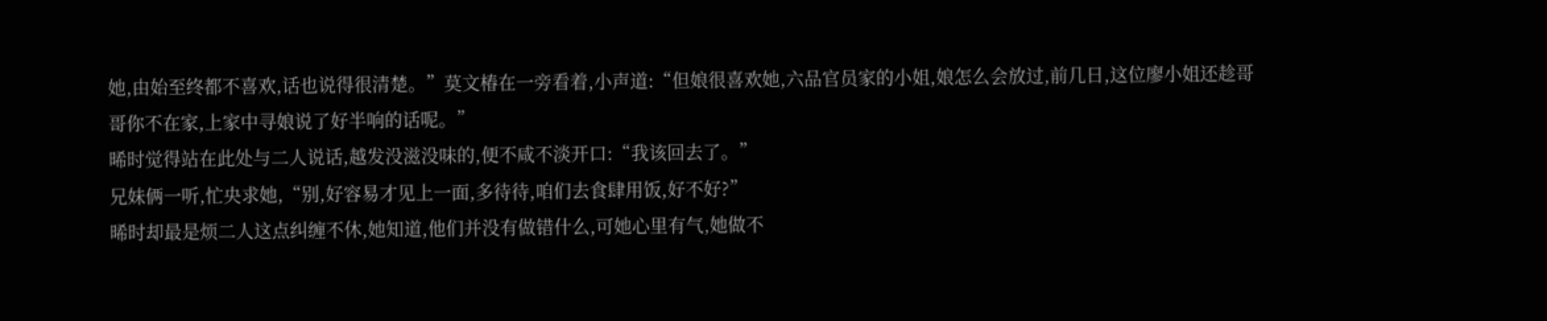她,由始至终都不喜欢,话也说得很清楚。”莫文椿在一旁看着,小声道:“但娘很喜欢她,六品官员家的小姐,娘怎么会放过,前几日,这位廖小姐还趁哥哥你不在家,上家中寻娘说了好半响的话呢。”
晞时觉得站在此处与二人说话,越发没滋没味的,便不咸不淡开口:“我该回去了。”
兄妹俩一听,忙央求她,“别,好容易才见上一面,多待待,咱们去食肆用饭,好不好?”
晞时却最是烦二人这点纠缠不休,她知道,他们并没有做错什么,可她心里有气,她做不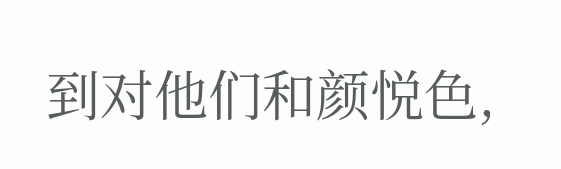到对他们和颜悦色,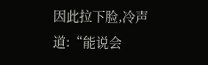因此拉下脸,冷声道:“能说会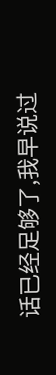话已经足够了,我早说过